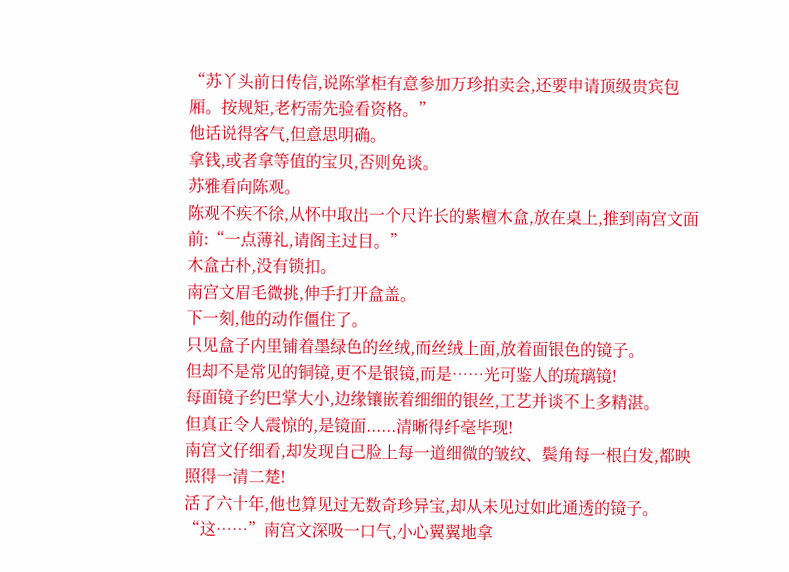“苏丫头前日传信,说陈掌柜有意参加万珍拍卖会,还要申请顶级贵宾包厢。按规矩,老朽需先验看资格。”
他话说得客气,但意思明确。
拿钱,或者拿等值的宝贝,否则免谈。
苏雅看向陈观。
陈观不疾不徐,从怀中取出一个尺许长的紫檀木盒,放在桌上,推到南宫文面前:“一点薄礼,请阁主过目。”
木盒古朴,没有锁扣。
南宫文眉毛微挑,伸手打开盒盖。
下一刻,他的动作僵住了。
只见盒子内里铺着墨绿色的丝绒,而丝绒上面,放着面银色的镜子。
但却不是常见的铜镜,更不是银镜,而是……光可鉴人的琉璃镜!
每面镜子约巴掌大小,边缘镶嵌着细细的银丝,工艺并谈不上多精湛。
但真正令人震惊的,是镜面......清晰得纤毫毕现!
南宫文仔细看,却发现自己脸上每一道细微的皱纹、鬓角每一根白发,都映照得一清二楚!
活了六十年,他也算见过无数奇珍异宝,却从未见过如此通透的镜子。
“这……”南宫文深吸一口气,小心翼翼地拿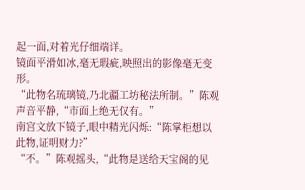起一面,对着光仔细端详。
镜面平滑如冰,毫无瑕疵,映照出的影像毫无变形。
“此物名琉璃镜,乃北疆工坊秘法所制。”陈观声音平静,“市面上绝无仅有。”
南宫文放下镜子,眼中精光闪烁:“陈掌柜想以此物,证明财力?”
“不。”陈观摇头,“此物是送给天宝阁的见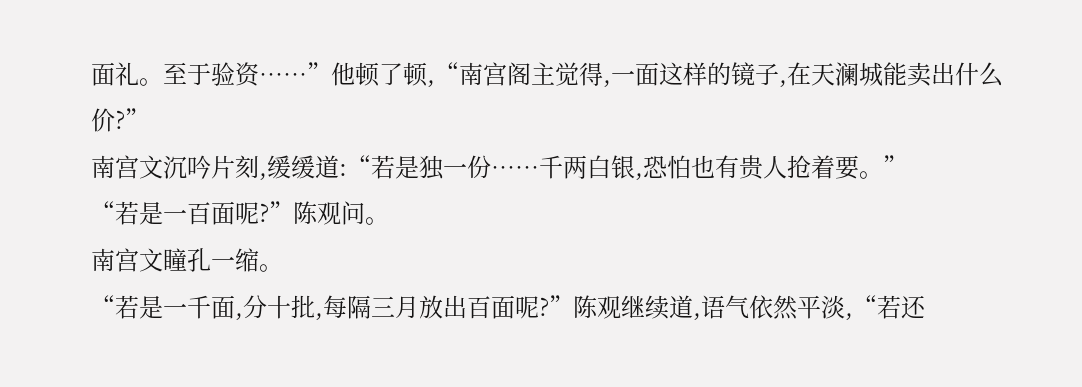面礼。至于验资……”他顿了顿,“南宫阁主觉得,一面这样的镜子,在天澜城能卖出什么价?”
南宫文沉吟片刻,缓缓道:“若是独一份……千两白银,恐怕也有贵人抢着要。”
“若是一百面呢?”陈观问。
南宫文瞳孔一缩。
“若是一千面,分十批,每隔三月放出百面呢?”陈观继续道,语气依然平淡,“若还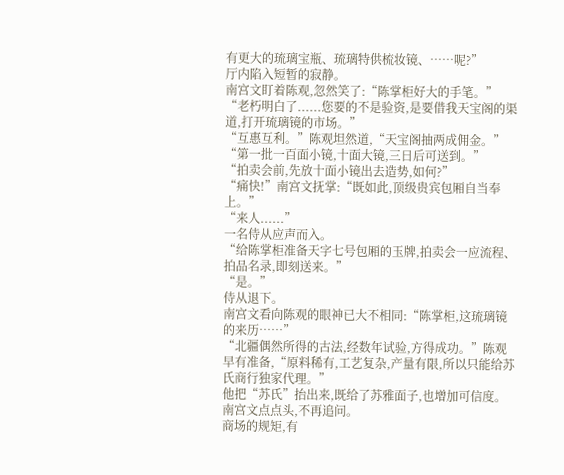有更大的琉璃宝瓶、琉璃特供梳妆镜、……呢?”
厅内陷入短暂的寂静。
南宫文盯着陈观,忽然笑了:“陈掌柜好大的手笔。”
“老朽明白了......您要的不是验资,是要借我天宝阁的渠道,打开琉璃镜的市场。”
“互惠互利。”陈观坦然道,“天宝阁抽两成佣金。”
“第一批一百面小镜,十面大镜,三日后可送到。”
“拍卖会前,先放十面小镜出去造势,如何?”
“痛快!”南宫文抚掌:“既如此,顶级贵宾包厢自当奉上。”
“来人......”
一名侍从应声而入。
“给陈掌柜准备天字七号包厢的玉牌,拍卖会一应流程、拍品名录,即刻送来。”
“是。”
侍从退下。
南宫文看向陈观的眼神已大不相同:“陈掌柜,这琉璃镜的来历……”
“北疆偶然所得的古法,经数年试验,方得成功。”陈观早有准备,“原料稀有,工艺复杂,产量有限,所以只能给苏氏商行独家代理。”
他把“苏氏”抬出来,既给了苏雅面子,也增加可信度。
南宫文点点头,不再追问。
商场的规矩,有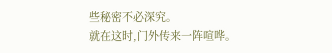些秘密不必深究。
就在这时,门外传来一阵喧哗。